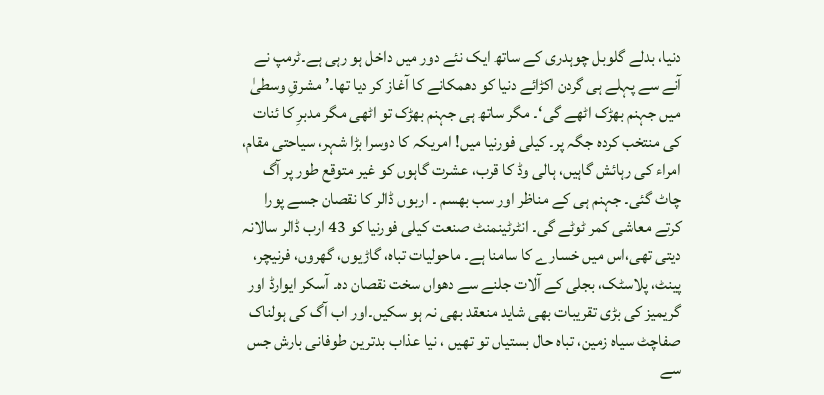دنیا، بدلے گلوبل چوہدری کے ساتھ ایک نئے دور میں داخل ہو رہی ہے۔ٹرمپ نے آنے سے پہلے ہی گردن اکڑائے دنیا کو دھمکانے کا آغاز کر دیا تھا۔’ مشرقِ وسطیٰ میں جہنم بھڑک اٹھے گی‘۔ مگر ساتھ ہی جہنم بھڑک تو اٹھی مگر مدبرِ کا ئنات کی منتخب کردہ جگہ پر۔ کیلی فورنیا میں! امریکہ کا دوسرا بڑا شہر، سیاحتی مقام، امراء کی رہائش گاہیں، ہالی وڈ کا قرب، عشرت گاہوں کو غیر متوقع طور پر آگ چاٹ گئی۔ جہنم ہی کے مناظر اور سب بھسم ۔ اربوں ڈالر کا نقصان جسے پورا کرتے معاشی کمر ٹوٹے گی۔ انٹرٹینمنٹ صنعت کیلی فورنیا کو 43 ارب ڈالر سالانہ دیتی تھی،اس میں خسارے کا سامنا ہے۔ ماحولیات تباہ، گاڑیوں، گھروں، فرنیچر، پینٹ، پلاسٹک، بجلی کے آلات جلنے سے دھواں سخت نقصان دہ۔ آسکر ایوارڈ اور گریمیز کی بڑی تقریبات بھی شاید منعقد بھی نہ ہو سکیں۔اور اب آگ کی ہولناک صفاچٹ سیاہ زمین، تباہ حال بستیاں تو تھیں ، نیا عذاب بدترین طوفانی بارش جس سے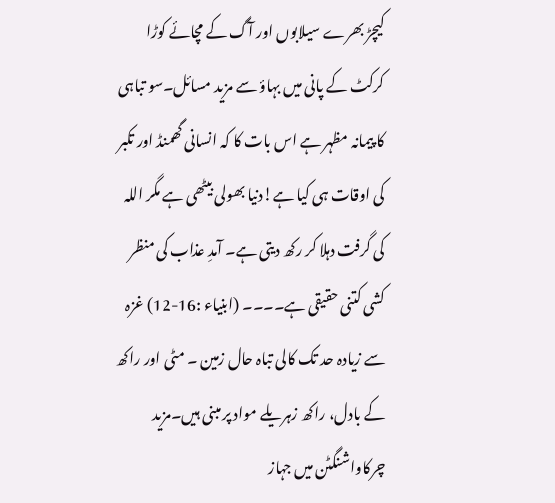کیچڑ بھرے سیلابوں اور آگ کے مچائے کوڑا کرکٹ کے پانی میں بہاؤ سے مزید مسائل۔سو تباہی کا پیمانہ مظہر ہے اس بات کا کہ انسانی گھمنڈ اور تکبر کی اوقات ہی کیا ہے!دنیا بھولی بیٹھی ہے مگر اللہ کی گرفت دہلا کر رکھ دیتی ہے۔ آمدِ عذاب کی منظر کشی کتنی حقیقی ہے۔۔۔۔ (ابنیاء :16-12) غزہ سے زیادہ حد تک کالی تباہ حال زمین ۔ مٹی اور راکھ کے بادل، راکھ زہریلے مواد پر مبنی ہیں۔مزید چرکاواشنگٹن میں جہاز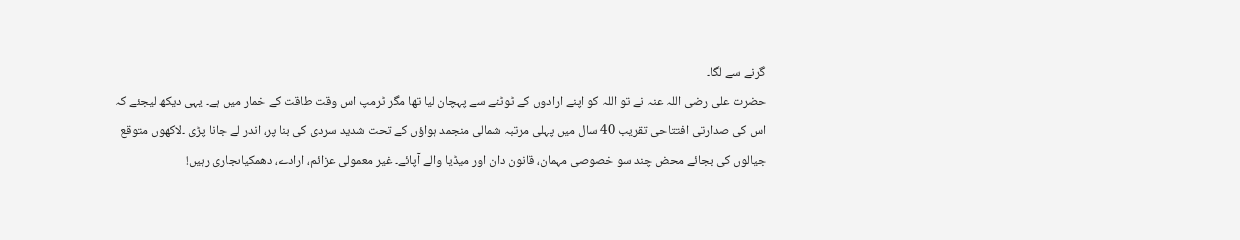گرنے سے لگا۔
حضرت علی رضی اللہ عنہ نے تو اللہ کو اپنے ارادوں کے ٹوٹنے سے پہچان لیا تھا مگر ٹرمپ اس وقت طاقت کے خمار میں ہے۔ یہی دیکھ لیجئے کہ اس کی صدارتی افتتاحی تقریب 40 سال میں پہلی مرتبہ شمالی منجمد ہواؤں کے تحت شدید سردی کی بنا پر، اندر لے جانا پڑی ۔لاکھوں متوقع جیالوں کی بجائے محض چند سو خصوصی مہمان، قانون دان اور میڈیا والے آپائے۔ غیر معمولی عزائم، ارادے، دھمکیاںجاری رہیں!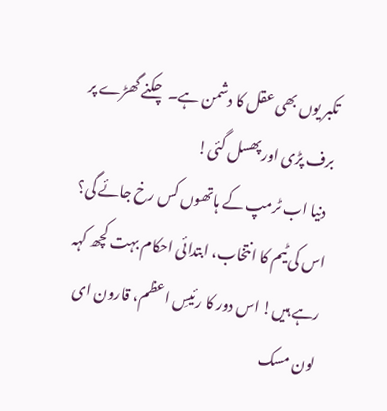تکبر یوں بھی عقل کا دشمن ہے۔ چکنے گھڑے پر برف پڑی اور پھسل گئی!
 دنیا اب ٹرمپ کے ہاتھوں کس رخ جائے گی؟ اس کی ٹیم کا انتخاب، ابتدائی احکام بہت کچھ کہہ رہے ہیں! اس دور کا رئیسِ اعظم، قارون ای لون مسک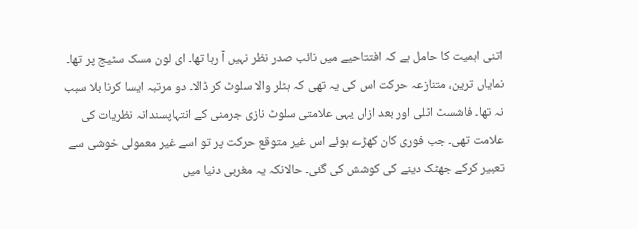اتنی اہمیت کا حامل ہے کہ افتتاحیے میں نائب صدر نظر نہیں آ رہا تھا۔ ای لون مسک سٹیج پر تھا۔ نمایاں ترین، متنازعہ حرکت اس کی یہ تھی کہ ہٹلر والا سلوٹ کر ڈالا۔ دو مرتبہ ایسا کرنا بلا سبب نہ تھا۔ فاشسٹ اٹلی اور بعد ازاں یہی علامتی سلوٹ نازی جرمنی کے انتہاپسندانہ نظریات کی علامت تھی۔ جب فوری کان کھڑے ہوئے اس غیر متوقع حرکت پر تو اسے غیر معمولی خوشی سے تعبیر کرکے جھٹک دینے کی کوشش کی گئی۔ حالانکہ یہ مغربی دنیا میں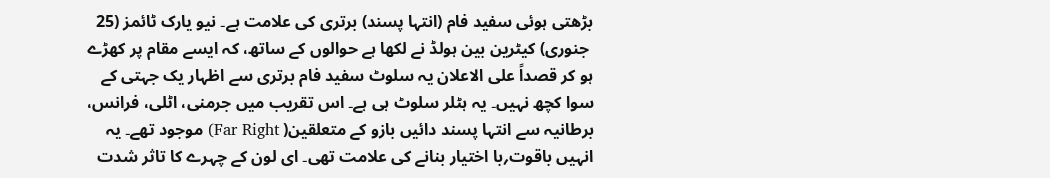بڑھتی ہوئی سفید فام (انتہا پسند) برتری کی علامت ہے۔ نیو یارک ٹائمز (25
 جنوری) کیٹرین بین ہولڈ نے لکھا ہے حوالوں کے ساتھ، کہ ایسے مقام پر کھڑے ہو کر قصداً علی الاعلان یہ سلوٹ سفید فام برتری سے اظہار یک جہتی کے سوا کچھ نہیں۔ یہ ہٹلر سلوٹ ہی ہے۔ اس تقریب میں جرمنی، اٹلی، فرانس، برطانیہ سے انتہا پسند دائیں بازو کے متعلقین( Far Right) موجود تھے۔ یہ انہیں باقوت؍با اختیار بنانے کی علامت تھی۔ ای لون کے چہرے کا تاثر شدت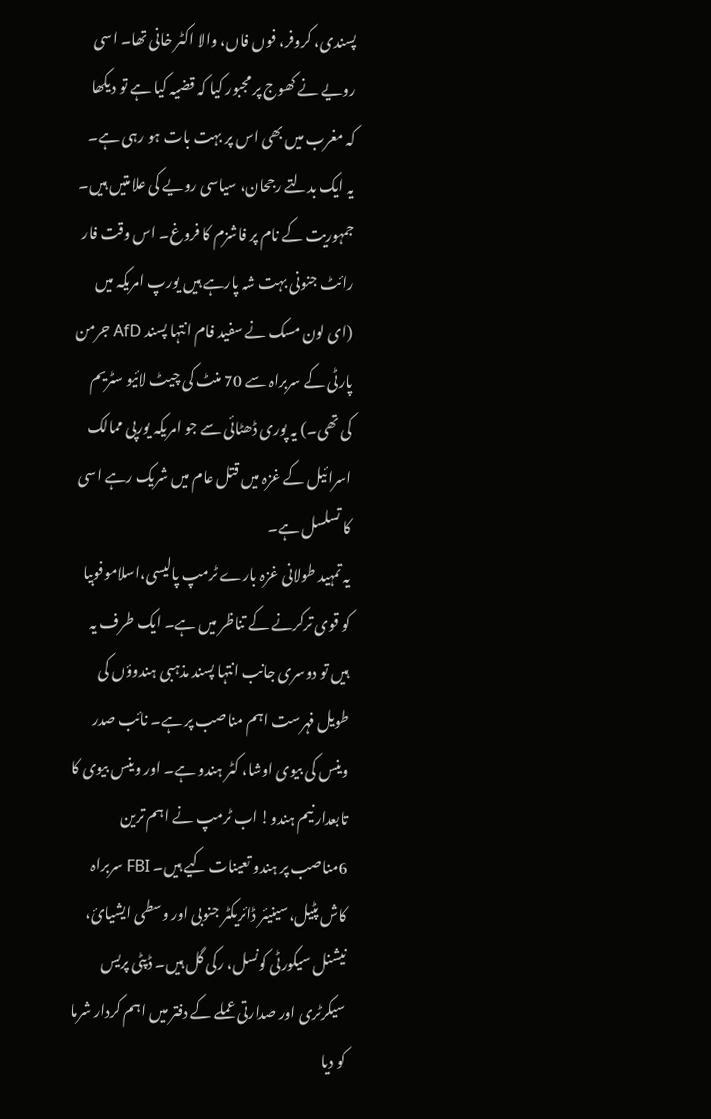پسندی، کروفر، فوں فاں، والا اکٹر خانی تھا۔ اسی رویے نے کھوج پر مجبور کیا کہ قضیہ کیا ہے تو دیکھا کہ مغرب میں بھی اس پر بہت بات ہو رہی ہے۔ یہ ایک بدلتے رجحان، سیاسی رویے کی علامتیں ہیں۔ جمہوریت کے نام پر فاشزم کا فروغ۔ اس وقت فار رائٹ جنونی بہت شہ پارہے ہیں یورپ امریکہ میں (ای لون مسک نے سفید فام انتہا پسند AfD جرمن پارٹی کے سربراہ سے 70 منٹ کی چیٹ لائیو سٹریم کی تھی۔) یہ پوری ڈھٹائی سے جو امریکہ یورپی ممالک اسرائیل کے غزہ میں قتل عام میں شریک رہے اسی کا تسلسل ہے۔
یہ تمہید طولانی غزہ بارے ٹرمپ پالیسی،اسلاموفوبیا کو قوی ترکرنے کے تناظر میں ہے۔ ایک طرف یہ ہیں تو دوسری جانب انتہا پسند مذہبی ہندوؤں کی طویل فہرست اہم مناصب پر ہے۔ نائب صدر وینس کی بیوی اوشا، کٹر ہندو ہے۔ اور وینس بیوی کا تابعدار نیم ہندو! اب ٹرمپ نے اہم ترین 6مناصب پر ہندو تعینات کیے ہیں۔ FBI سربراہ کاش پٹیل،سینیئر ڈائریکٹر جنوبی اور وسطی ایشیائ، نیشنل سیکورٹی کونسل، رکی گل ہیں۔ ڈپٹی پریس سیکرٹری اور صدارتی عملے کے دفتر میں اہم کردار شرما کو دیا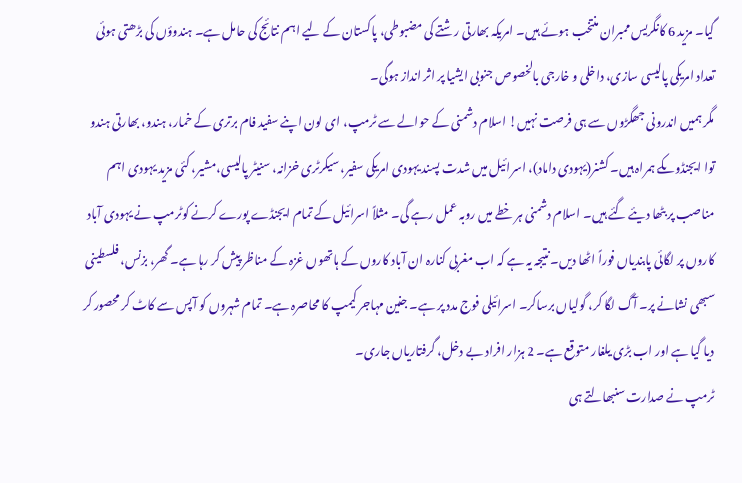گیا۔ مزید 6 کانگریس ممبران منتخب ہوئے ہیں۔ امریکہ بھارتی رشتے کی مضبوطی، پاکستان کے لیے اہم نتائج کی حامل ہے۔ ہندوؤں کی بڑھتی ہوئی تعداد امریکی پالیسی سازی، داخلی و خارجی بالخصوص جنوبی ایشیا پر اثر انداز ہوگی۔
مگر ہمیں اندرونی جھگڑوں سے ہی فرصت نہیں! اسلام دشمنی کے حوالے سے ٹرمپ، ای لون اپنے سفید فام برتری کے خمار، ہندو، بھارتی ہندو توا ایجنڈوںکے ہمراہ ہیں۔ کشنر(یہودی داماد)، اسرائیل میں شدت پسند یہودی امریکی سفیر، سیکرٹری خزانہ، سنیٹر پالیسی،مشیر، کئی مزید یہودی اہم مناصب پر بٹھا دیئے گئے ہیں۔ اسلام دشمنی ہر خطے میں روبہ عمل رہے گی۔ مثلاً اسرائیل کے تمام ایجنڈے پورے کرنے کوٹرمپ نے یہودی آباد کاروں پر لگائی پابندیاں فوراً اٹھا دیں۔ نتیجہ یہ ہے کہ اب مغربی کنارہ ان آباد کاروں کے ہاتھوں غزہ کے مناظر پیش کر رہا ہے۔ گھر، بزنس، فلسطینی سبھی نشانے پر۔ آگ لگا کر، گولیاں برساکر۔ اسرائیلی فوج مدد پر ہے۔ جنین مہاجر کیمپ کا محاصرہ ہے۔ تمام شہروں کو آپس سے کاٹ کر محصور کر دیا گیا ہے اور اب بڑی یلغار متوقع ہے۔ 2 ہزار افراد بے دخل، گرفتاریاں جاری۔
ٹرمپ نے صدارت سنبھالتے ہی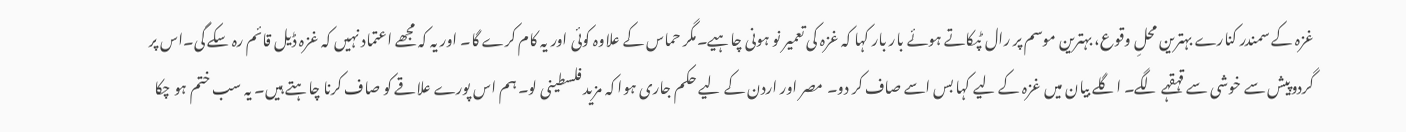غزہ کے سمندر کنارے بہترین محلِ وقوع، بہترین موسم پر رال ٹپکاتے ہوئے بار بار کہا کہ غزہ کی تعمیر نو ہونی چاہیے۔مگر حماس کے علاوہ کوئی اور یہ کام کرے گا۔ اور یہ کہ مجھے اعتماد نہیں کہ غزہ ڈیل قائم رہ سکے گی۔اس پر گردوپیش سے خوشی سے قہقہے لگے۔ اگلے بیان میں غزہ کے لیے کہا بس اسے صاف کر دو۔ مصر اور اردن کے لیے حکم جاری ہوا کہ مزید فلسطینی لو۔ ہم اس پورے علاقے کو صاف کرنا چاہتے ہیں۔ یہ سب ختم ہو چکا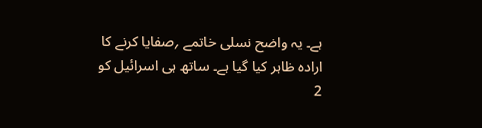ہے۔ یہ واضح نسلی خاتمے ؍صفایا کرنے کا ارادہ ظاہر کیا گیا ہے۔ ساتھ ہی اسرائیل کو 2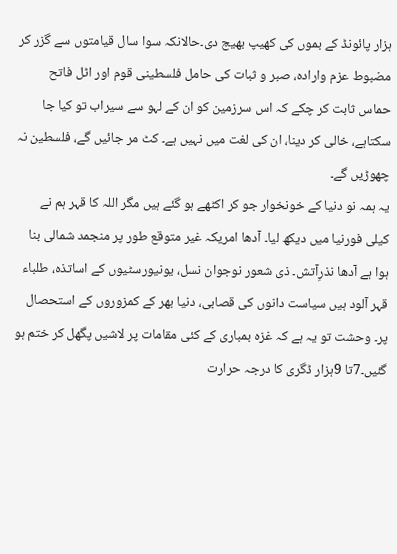ہزار پائونڈ کے بموں کی کھیپ بھیج دی۔حالانکہ سوا سال قیامتوں سے گزر کر مضبوط عزم وارادہ، صبر و ثبات کی حامل فلسطینی قوم اور اٹل فاتح حماس ثابت کر چکے کہ اس سرزمین کو ان کے لہو سے سیراب تو کیا جا سکتاہے، خالی کر دینا، ان کی لغت میں نہیں ہے۔ کٹ مر جائیں گے، فلسطین نہ چھوڑیں گے۔
یہ ہمہ نو دنیا کے خونخوار جو کر اکٹھے ہو گئے ہیں مگر اللہ کا قہر ہم نے کیلی فورنیا میں دیکھ لیا۔ آدھا امریکہ غیر متوقع طور پر منجمد شمالی بنا ہوا ہے آدھا نذرِآتش۔ ذی شعور نوجوان نسل، یونیورسٹیوں کے اساتذہ، طلباء قہر آلود ہیں سیاست دانوں کی قصابی، دنیا بھر کے کمزوروں کے استحصال پر۔ وحشت تو یہ ہے کہ غزہ بمباری کے کئی مقامات پر لاشیں پگھل کر ختم ہو گئیں۔7تا 9ہزار ڈگری کا درجہ حرارت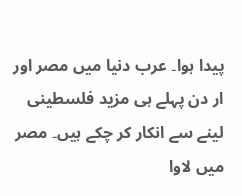پیدا ہوا۔ عرب دنیا میں مصر اور ار دن پہلے ہی مزید فلسطینی لینے سے انکار کر چکے ہیں۔ مصر میں لاوا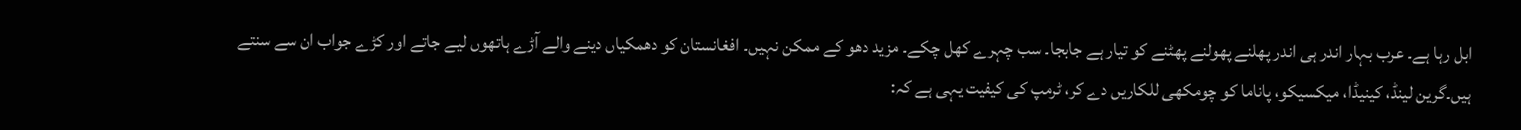ابل رہا ہے۔ عرب بہار اندر ہی اندر پھلنے پھولنے پھٹنے کو تیار ہے جابجا۔ سب چہرے کھل چکے۔ مزید دھو کے ممکن نہیں۔ افغانستان کو دھمکیاں دینے والے آڑے ہاتھوں لیے جاتے اور کڑے جواب ان سے سنتے ہیں۔گرین لینڈ، کینیڈا، میکسیکو، پاناما کو چومکھی للکاریں دے کر، ٹرمپ کی کیفیت یہی ہے کہ: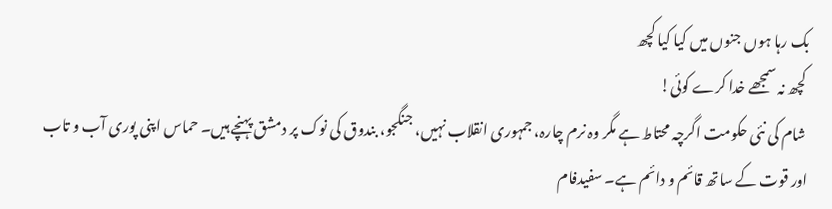بک رہا ہوں جنوں میں کیا کیا کچھ
 کچھ نہ سمجھے خدا کرے کوئی!
 شام کی نئی حکومت اگرچہ محتاط ہے مگر وہ نرم چارہ، جمہوری انقلاب نہیں، جنگجو، بندوق کی نوک پر دمشق پہنچے ہیں۔ حماس اپنی پوری آب و تاب اور قوت کے ساتھ قائم و دائم ہے۔ سفیدفام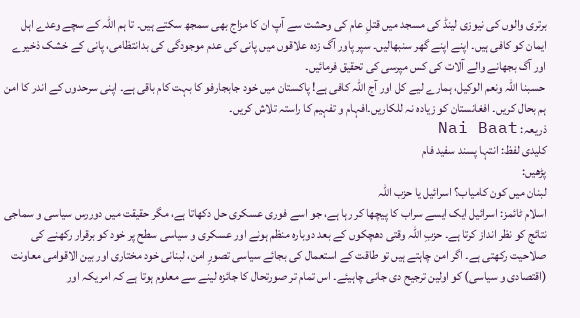برتری والوں کی نیوزی لینڈ کی مسجد میں قتلِ عام کی وحشت سے آپ ان کا مزاج بھی سمجھ سکتے ہیں۔ تا ہم اللہ کے سچے وعدے اہل ایمان کو کافی ہیں۔ اپنے اپنے گھر سنبھالیں۔ سپر پاور آگ زدہ علاقوں میں پانی کی عدم موجودگی کی بدانتظامی، پانی کے خشک ذخیرے اور آگ بجھانے والے آلات کی کس مپرسی کی تحقیق فرمائیں۔
 حسبنا اللہ ونعم الوکیل، ہمارے لیے کل اور آج اللہ کافی ہے! پاکستان میں خود جابجارفو کا بہت کام باقی ہے۔ اپنی سرحدوں کے اندر کا امن ہم بحال کریں۔ افغانستان کو زیادہ نہ للکاریں۔افہام و تفہیم کا راستہ تلاش کریں۔
ذریعہ: Nai Baat
کلیدی لفظ: انتہا پسند سفید فام
پڑھیں:
لبنان میں کون کامیاب؟ اسرائیل یا حزب اللہ
اسلام ٹائمز: اسرائیل ایک ایسے سراب کا پیچھا کر رہا ہے، جو اسے فوری عسکری حل دکھاتا ہے، مگر حقیقت میں دوررس سیاسی و سماجی نتائج کو نظر انداز کرتا ہے۔ حزبِ اللہ وقتی دھچکوں کے بعد دوبارہ منظم ہونے اور عسکری و سیاسی سطح پر خود کو برقرار رکھنے کی صلاحیت رکھتی ہے۔ اگر امن چاہتے ہیں تو طاقت کے استعمال کی بجائے سیاسی تصورِ امن، لبنانی خود مختاری اور بین الاقوامی معاونت (اقتصادی و سیاسی) کو اولین ترجیح دی جانی چاہیئے۔ اس تمام تر صورتحال کا جائزہ لینے سے معلوم ہوتا ہے کہ امریکہ اور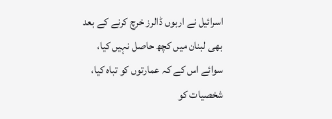اسرائیل نے اربوں ڈالرز خرچ کرنے کے بعد بھی لبنان میں کچھ حاصل نہیں کیا، سوائے اس کے کہ عمارتوں کو تباہ کیا، شخصیات کو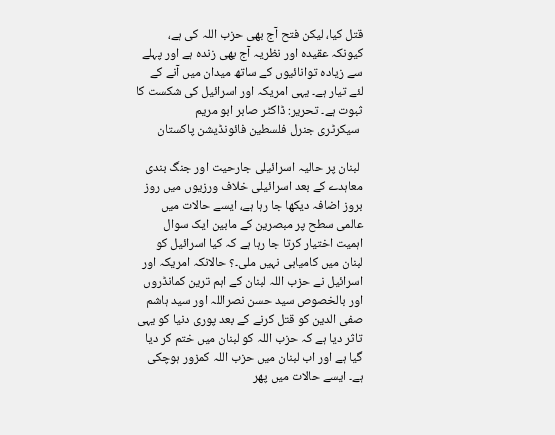قتل کیا، لیکن فتح آج بھی حزب اللہ کی ہے، کیونکہ عقیدہ اور نظریہ آج بھی زندہ ہے اور پہلے سے زیادہ توانائیوں کے ساتھ میدان میں آنے کے لئے تیار ہے۔ یہی امریکہ اور اسرائیل کی شکست کا ثبوت ہے۔ تحریر: ڈاکٹر صابر ابو مریم
 سیکرٹری جنرل فلسطین فائونڈیشن پاکستان

 لبنان پر حالیہ اسرائیلی جارحیت اور جنگ بندی معاہدے کے بعد اسرائیلی خلاف ورزیوں میں روز بروز اضافہ دیکھا جا رہا ہے، ایسے حالات میں عالمی سطح پر مبصرین کے مابین ایک سوال اہمیت اختیار کرتا جا رہا ہے کہ کیا اسرائیل کو لبنان میں کامیابی نہیں ملی۔؟ حالانکہ امریکہ اور اسرائیل نے حزب اللہ لبنان کے اہم ترین کمانڈروں اور بالخصوص سید حسن نصراللہ اور سید ہاشم صفی الدین کو قتل کرنے کے بعد پوری دنیا کو یہی تاثر دیا ہے کہ حزب اللہ کو لبنان میں ختم کر دیا گیا ہے اور اب لبنان میں حزب اللہ کمزور ہوچکی ہے۔ ایسے حالات میں پھر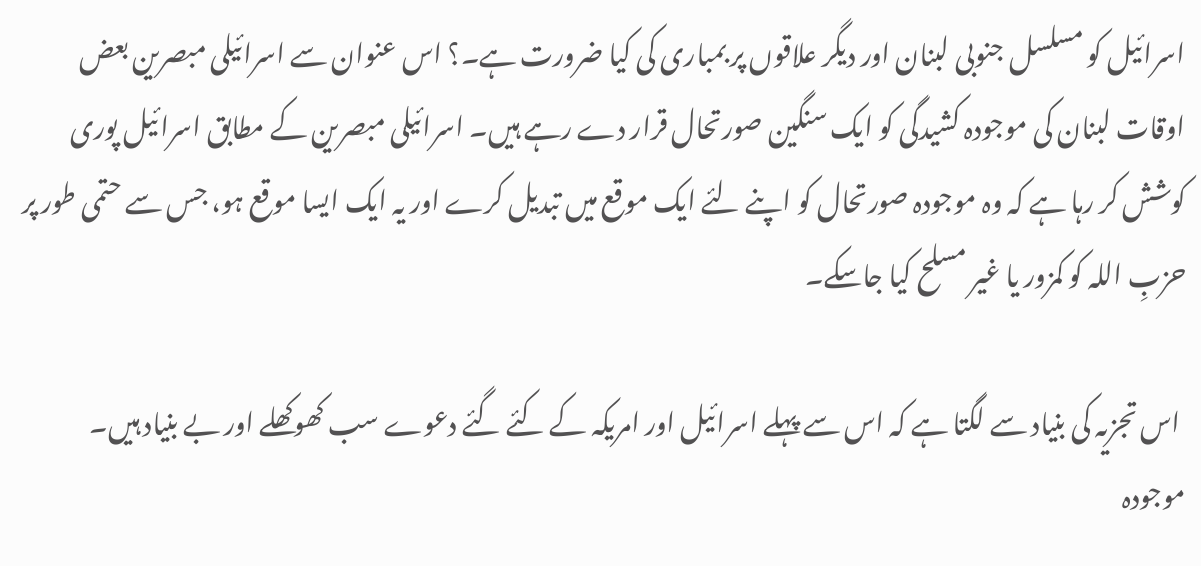اسرائیل کو مسلسل جنوبی لبنان اور دیگر علاقوں پر بمباری کی کیا ضرورت ہے۔؟ اس عنوان سے اسرائیلی مبصرین بعض اوقات لبنان کی موجودہ کشیدگی کو ایک سنگین صورتحال قرار دے رہے ہیں۔ اسرائیلی مبصرین کے مطابق اسرائیل پوری کوشش کر رہا ہے کہ وہ موجودہ صورتحال کو اپنے لئے ایک موقع میں تبدیل کرے اور یہ ایک ایسا موقع ہو، جس سے حتمی طور پر حزبِ اللہ کو کمزور یا غیر مسلح کیا جاسکے۔

 اس تجزیہ کی بنیاد سے لگتا ہے کہ اس سے پہلے اسرائیل اور امریکہ کے کئے گئے دعوے سب کھوکھلے اور بے بنیاد ہیں۔ موجودہ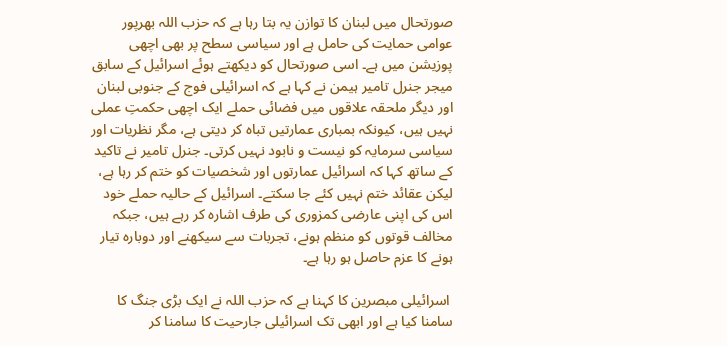صورتحال میں لبنان کا توازن یہ بتا رہا ہے کہ حزب اللہ بھرپور عوامی حمایت کی حامل ہے اور سیاسی سطح پر بھی اچھی پوزیشن میں ہے۔ اسی صورتحال کو دیکھتے ہوئے اسرائیل کے سابق میجر جنرل تامیر ہیمن نے کہا ہے کہ اسرائیلی فوج کے جنوبی لبنان اور دیگر ملحقہ علاقوں میں فضائی حملے ایک اچھی حکمتِ عملی نہیں ہیں، کیونکہ بمباری عمارتیں تباہ کر دیتی ہے، مگر نظریات اور سیاسی سرمایہ کو نیست و نابود نہیں کرتی۔ جنرل تامیر نے تاکید کے ساتھ کہا کہ اسرائیل عمارتوں اور شخصیات کو ختم کر رہا ہے، لیکن عقائد ختم نہیں کئے جا سکتے۔ اسرائیل کے حالیہ حملے خود اس کی اپنی عارضی کمزوری کی طرف اشارہ کر رہے ہیں، جبکہ مخالف قوتوں کو منظم ہونے، تجربات سے سیکھنے اور دوبارہ تیار ہونے کا عزم حاصل ہو رہا ہے۔

 اسرائیلی مبصرین کا کہنا ہے کہ حزب اللہ نے ایک بڑی جنگ کا سامنا کیا ہے اور ابھی تک اسرائیلی جارحیت کا سامنا کر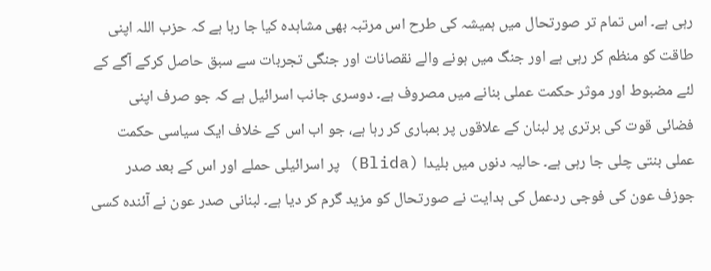رہی ہے۔ اس تمام تر صورتحال میں ہمیشہ کی طرح اس مرتبہ بھی مشاہدہ کیا جا رہا ہے کہ حزب اللہ اپنی طاقت کو منظم کر رہی ہے اور جنگ میں ہونے والے نقصانات اور جنگی تجربات سے سبق حاصل کرکے آگے کے لئے مضبوط اور موثر حکمت عملی بنانے میں مصروف ہے۔ دوسری جانب اسرائیل ہے کہ جو صرف اپنی فضائی قوت کی برتری پر لبنان کے علاقوں پر بمباری کر رہا ہے، جو اب اس کے خلاف ایک سیاسی حکمت عملی بنتی چلی جا رہی ہے۔ حالیہ دنوں میں بلیدا (Blida) پر اسرائیلی حملے اور اس کے بعد صدر جوزف عون کی فوجی ردعمل کی ہدایت نے صورتحال کو مزید گرم کر دیا ہے۔ لبنانی صدر عون نے آئندہ کسی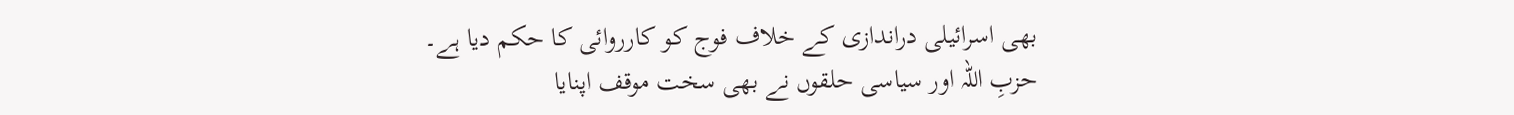بھی اسرائیلی دراندازی کے خلاف فوج کو کارروائی کا حکم دیا ہے۔ حزبِ اللہ اور سیاسی حلقوں نے بھی سخت موقف اپنایا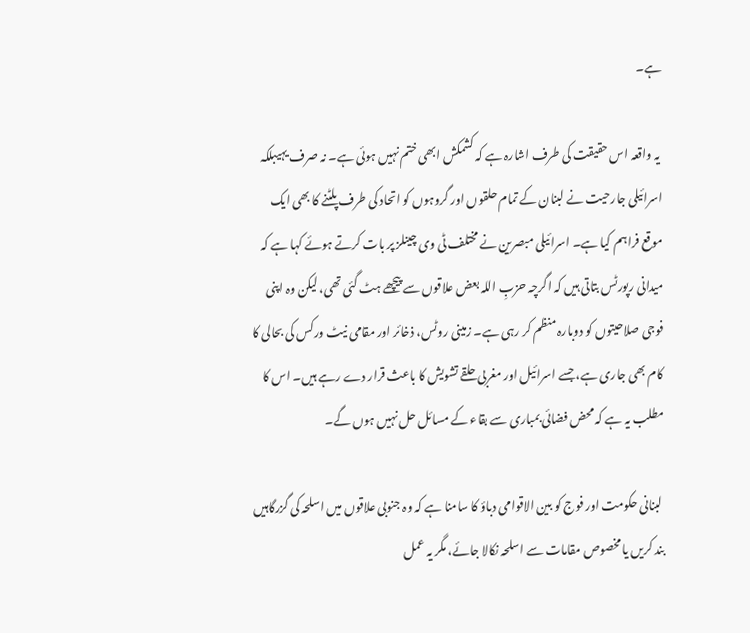ہے۔

 یہ واقعہ اس حقیقت کی طرف اشارہ ہے کہ کشمکش ابھی ختم نہیں ہوئی ہے۔ نہ صرف یہیبلکہ اسرائیلی جارحیت نے لبنان کے تمام حلقوں اور گروہوں کو اتحاد کی طرف پلٹنے کا بھی ایک موقع فراہم کیا ہے۔ اسرائیلی مبصرین نے مختلف ٹی وی چینلز پر بات کرتے ہوئے کہا ہے کہ میدانی رپورٹس بتاتی ہیں کہ اگرچہ حزبِ اللہ بعض علاقوں سے پیچھے ہٹ گئی تھی، لیکن وہ اپنی فوجی صلاحیتوں کو دوبارہ منظم کر رہی ہے۔ زمینی روٹس، ذخائر اور مقامی نیٹ ورکس کی بحالی کا کام بھی جاری ہے، جسے اسرائیل اور مغربی حلقے تشویش کا باعث قرار دے رہے ہیں۔ اس کا مطلب یہ ہے کہ محض فضائی بمباری سے بقاء کے مسائل حل نہیں ہوں گے۔

 لبنانی حکومت اور فوج کو بین الاقوامی دباؤ کا سامنا ہے کہ وہ جنوبی علاقوں میں اسلحہ کی گزرگاہیں بند کریں یا مخصوص مقامات سے اسلحہ نکالا جائے، مگر یہ عمل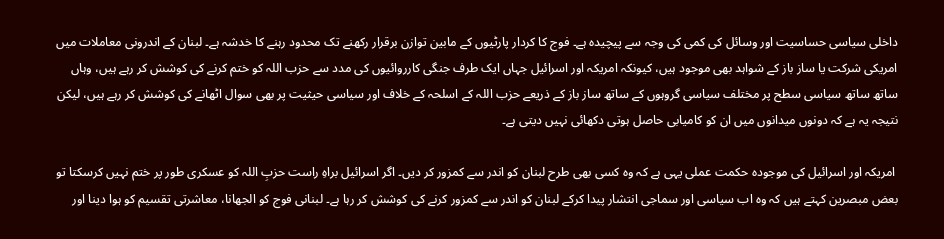داخلی سیاسی حساسیت اور وسائل کی کمی کی وجہ سے پیچیدہ ہے۔ فوج کا کردار پارٹیوں کے مابین توازن برقرار رکھنے تک محدود رہنے کا خدشہ ہے۔ لبنان کے اندرونی معاملات میں امریکی شرکت یا ساز باز کے شواہد بھی موجود ہیں، کیونکہ امریکہ اور اسرائیل جہاں ایک طرف جنگی کارروائیوں کی مدد سے حزب اللہ کو ختم کرنے کی کوشش کر رہے ہیں، وہاں ساتھ ساتھ سیاسی سطح پر مختلف سیاسی گروہوں کے ساتھ ساز باز کے ذریعے حزب اللہ کے اسلحہ کے خلاف اور سیاسی حیثیت پر بھی سوال اٹھانے کی کوشش کر رہے ہیں، لیکن نتیجہ یہ ہے کہ دونوں میدانوں میں ان کو کامیابی حاصل ہوتی دکھائی نہیں دیتی ہے۔

 امریکہ اور اسرائیل کی موجودہ حکمت عملی یہی ہے کہ وہ کسی بھی طرح لبنان کو اندر سے کمزور کر دیں۔ اگر اسرائیل براہِ راست حزبِ اللہ کو عسکری طور پر ختم نہیں کرسکتا تو بعض مبصرین کہتے ہیں کہ وہ اب سیاسی اور سماجی انتشار پیدا کرکے لبنان کو اندر سے کمزور کرنے کی کوشش کر رہا ہے۔ لبنانی فوج کو الجھانا، معاشرتی تقسیم کو ہوا دینا اور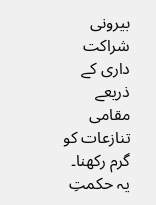بیرونی شراکت داری کے ذریعے مقامی تنازعات کو گرم رکھنا۔ یہ حکمتِ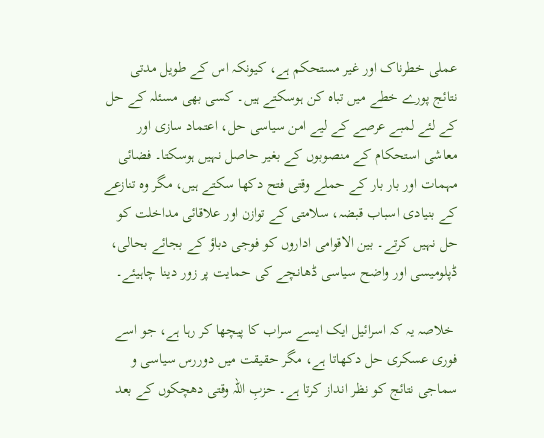عملی خطرناک اور غیر مستحکم ہے، کیونکہ اس کے طویل مدتی نتائج پورے خطے میں تباہ کن ہوسکتے ہیں۔ کسی بھی مسئلہ کے حل کے لئے لمبے عرصے کے لیے امن سیاسی حل، اعتماد سازی اور معاشی استحکام کے منصوبوں کے بغیر حاصل نہیں ہوسکتا۔ فضائی مہمات اور بار بار کے حملے وقتی فتح دکھا سکتے ہیں، مگر وہ تنازعے کے بنیادی اسباب قبضہ، سلامتی کے توازن اور علاقائی مداخلت کو حل نہیں کرتے۔ بین الاقوامی اداروں کو فوجی دباؤ کے بجائے بحالی، ڈپلومیسی اور واضح سیاسی ڈھانچے کی حمایت پر زور دینا چاہیئے۔

 خلاصہ یہ کہ اسرائیل ایک ایسے سراب کا پیچھا کر رہا ہے، جو اسے فوری عسکری حل دکھاتا ہے، مگر حقیقت میں دوررس سیاسی و سماجی نتائج کو نظر انداز کرتا ہے۔ حزبِ اللہ وقتی دھچکوں کے بعد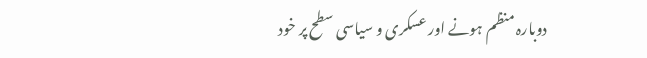دوبارہ منظم ہونے اور عسکری و سیاسی سطح پر خود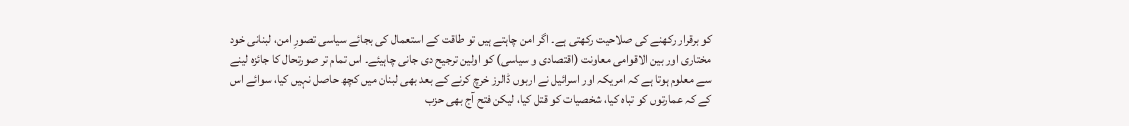کو برقرار رکھنے کی صلاحیت رکھتی ہے۔ اگر امن چاہتے ہیں تو طاقت کے استعمال کی بجائے سیاسی تصورِ امن، لبنانی خود مختاری اور بین الاقوامی معاونت (اقتصادی و سیاسی) کو اولین ترجیح دی جانی چاہیئے۔ اس تمام تر صورتحال کا جائزہ لینے سے معلوم ہوتا ہے کہ امریکہ اور اسرائیل نے اربوں ڈالرز خرچ کرنے کے بعد بھی لبنان میں کچھ حاصل نہیں کیا، سوائے اس کے کہ عمارتوں کو تباہ کیا، شخصیات کو قتل کیا، لیکن فتح آج بھی حزب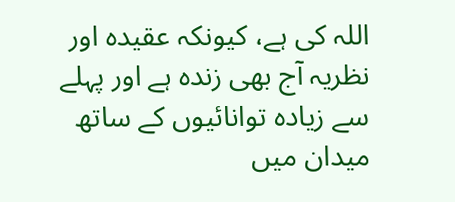اللہ کی ہے، کیونکہ عقیدہ اور نظریہ آج بھی زندہ ہے اور پہلے سے زیادہ توانائیوں کے ساتھ میدان میں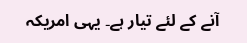آنے کے لئے تیار ہے۔ یہی امریکہ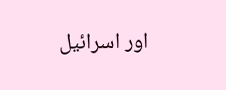اور اسرائیل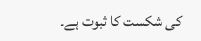کی شکست کا ثبوت ہے۔